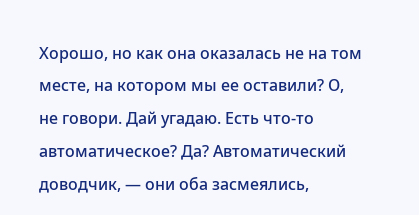Хорошо, но как она оказалась не на том месте, на котором мы ее оставили? О, не говори. Дай угадаю. Есть что-то автоматическое? Да? Автоматический доводчик, — они оба засмеялись,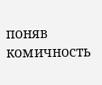поняв комичность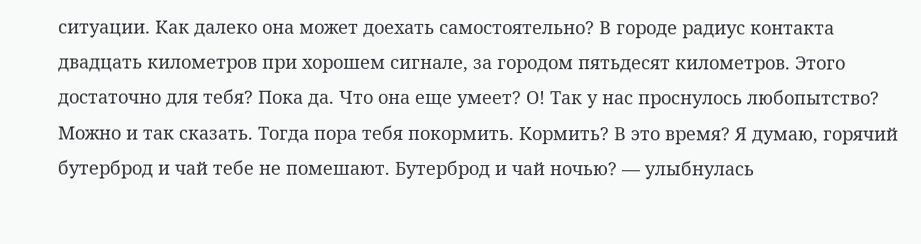ситуации. Как далеко она может доехать самостоятельно? В городе радиус контакта двадцать километров при хорошем сигнале, за городом пятьдесят километров. Этого достаточно для тебя? Пока да. Что она еще умеет? О! Так у нас проснулось любопытство? Можно и так сказать. Тогда пора тебя покормить. Кормить? В это время? Я думаю, горячий бутерброд и чай тебе не помешают. Бутерброд и чай ночью? — улыбнулась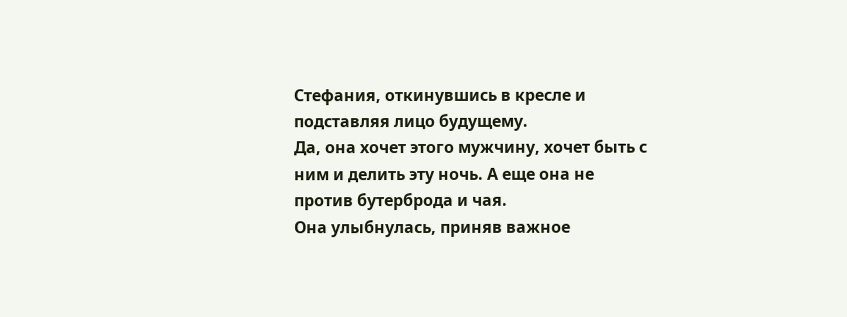Стефания, откинувшись в кресле и подставляя лицо будущему.
Да, она хочет этого мужчину, хочет быть с ним и делить эту ночь. А еще она не против бутерброда и чая.
Она улыбнулась, приняв важное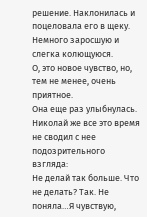решение. Наклонилась и поцеловала его в щеку. Немного заросшую и слегка колющуюся.
О, это новое чувство, но, тем не менее, очень приятное.
Она еще раз улыбнулась.
Николай же все это время не сводил с нее подозрительного взгляда:
Не делай так больше. Что не делать? Так. Не поняла…Я чувствую,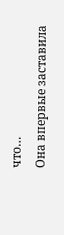что…
Она впервые заставила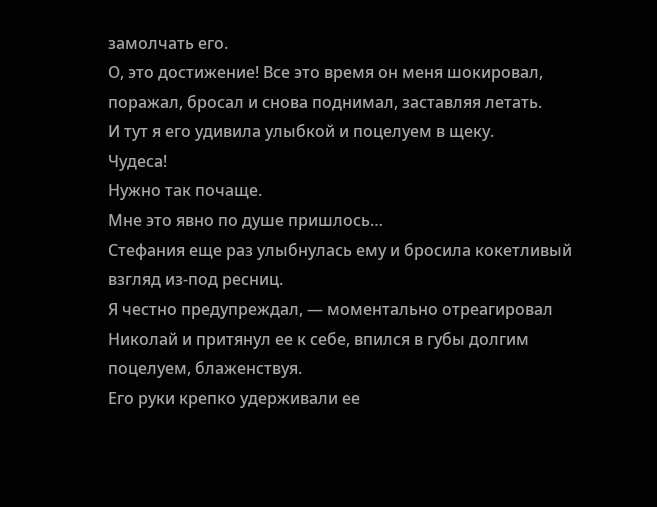замолчать его.
О, это достижение! Все это время он меня шокировал, поражал, бросал и снова поднимал, заставляя летать.
И тут я его удивила улыбкой и поцелуем в щеку.
Чудеса!
Нужно так почаще.
Мне это явно по душе пришлось…
Стефания еще раз улыбнулась ему и бросила кокетливый взгляд из-под ресниц.
Я честно предупреждал, — моментально отреагировал Николай и притянул ее к себе, впился в губы долгим поцелуем, блаженствуя.
Его руки крепко удерживали ее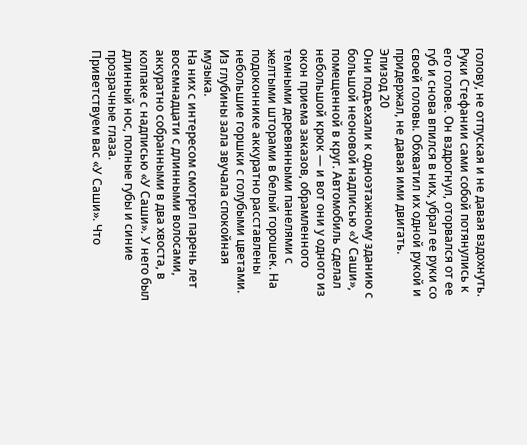голову, не отпуская и не давая вздохнуть. Руки Стефании сами собой потянулись к его голове. Он вздрогнул, оторвался от ее губ и снова впился в них, убрал ее руки со своей головы. Обхватил их одной рукой и придержал, не давая ими двигать.
Эпизод 20
Они подъехали к одноэтажному зданию с большой неоновой надписью «У Саши», помещенной в круг. Автомобиль сделал небольшой крюк — и вот они у одного из окон приема заказов, обрамленного темными деревянными панелями с желтыми шторами в белый горошек. На подоконнике аккуратно расставлены небольшие горшки с голубыми цветами. Из глубины зала звучала спокойная музыка.
На них с интересом смотрел парень лет восемнадцати с длинными волосами, аккуратно собранными в два хвоста, в колпаке с надписью «У Саши». У него был длинный нос, полные губы и синие прозрачные глаза.
Приветствуем вас «У Саши». Что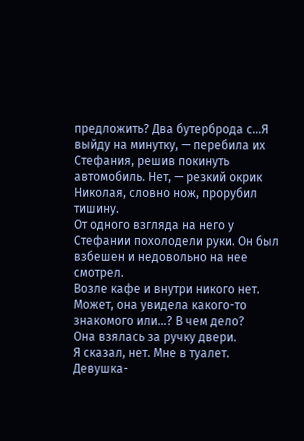предложить? Два бутерброда с…Я выйду на минутку, — перебила их Стефания, решив покинуть автомобиль. Нет, — резкий окрик Николая, словно нож, прорубил тишину.
От одного взгляда на него у Стефании похолодели руки. Он был взбешен и недовольно на нее смотрел.
Возле кафе и внутри никого нет.
Может, она увидела какого-то знакомого или…? В чем дело?
Она взялась за ручку двери.
Я сказал, нет. Мне в туалет.
Девушка-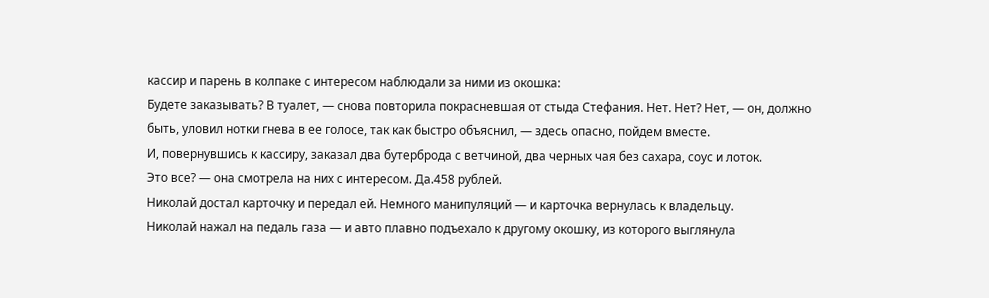кассир и парень в колпаке с интересом наблюдали за ними из окошка:
Будете заказывать? В туалет, — снова повторила покрасневшая от стыда Стефания. Нет. Нет? Нет, — он, должно быть, уловил нотки гнева в ее голосе, так как быстро объяснил, — здесь опасно, пойдем вместе.
И, повернувшись к кассиру, заказал два бутерброда с ветчиной, два черных чая без сахара, соус и лоток.
Это все? — она смотрела на них с интересом. Да.458 рублей.
Николай достал карточку и передал ей. Немного манипуляций — и карточка вернулась к владельцу.
Николай нажал на педаль газа — и авто плавно подъехало к другому окошку, из которого выглянула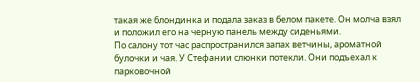такая же блондинка и подала заказ в белом пакете. Он молча взял и положил его на черную панель между сиденьями.
По салону тот час распространился запах ветчины, ароматной булочки и чая. У Стефании слюнки потекли. Они подъехал к парковочной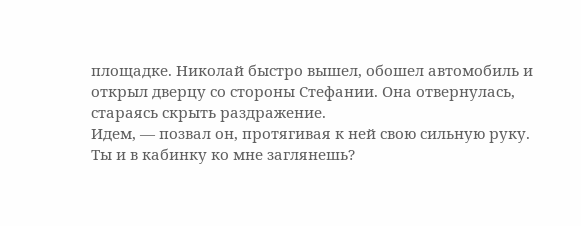площадке. Николай быстро вышел, обошел автомобиль и открыл дверцу со стороны Стефании. Она отвернулась, стараясь скрыть раздражение.
Идем, — позвал он, протягивая к ней свою сильную руку. Ты и в кабинку ко мне заглянешь?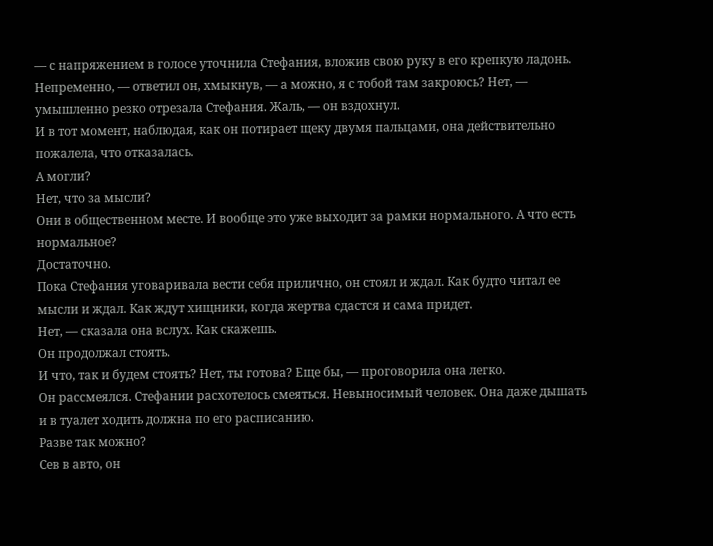— с напряжением в голосе уточнила Стефания, вложив свою руку в его крепкую ладонь. Непременно, — ответил он, хмыкнув, — а можно, я с тобой там закроюсь? Нет, — умышленно резко отрезала Стефания. Жаль, — он вздохнул.
И в тот момент, наблюдая, как он потирает щеку двумя пальцами, она действительно пожалела, что отказалась.
А могли?
Нет, что за мысли?
Они в общественном месте. И вообще это уже выходит за рамки нормального. А что есть нормальное?
Достаточно.
Пока Стефания уговаривала вести себя прилично, он стоял и ждал. Как будто читал ее мысли и ждал. Как ждут хищники, когда жертва сдастся и сама придет.
Нет, — сказала она вслух. Как скажешь.
Он продолжал стоять.
И что, так и будем стоять? Нет, ты готова? Еще бы, — проговорила она легко.
Он рассмеялся. Стефании расхотелось смеяться. Невыносимый человек. Она даже дышать и в туалет ходить должна по его расписанию.
Разве так можно?
Сев в авто, он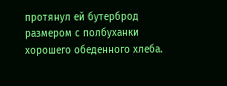протянул ей бутерброд размером с полбуханки хорошего обеденного хлеба.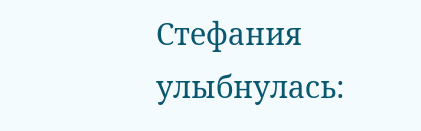Стефания улыбнулась: